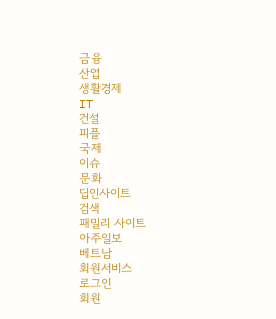금융
산업
생활경제
IT
건설
피플
국제
이슈
문화
딥인사이트
검색
패밀리 사이트
아주일보
베트남
회원서비스
로그인
회원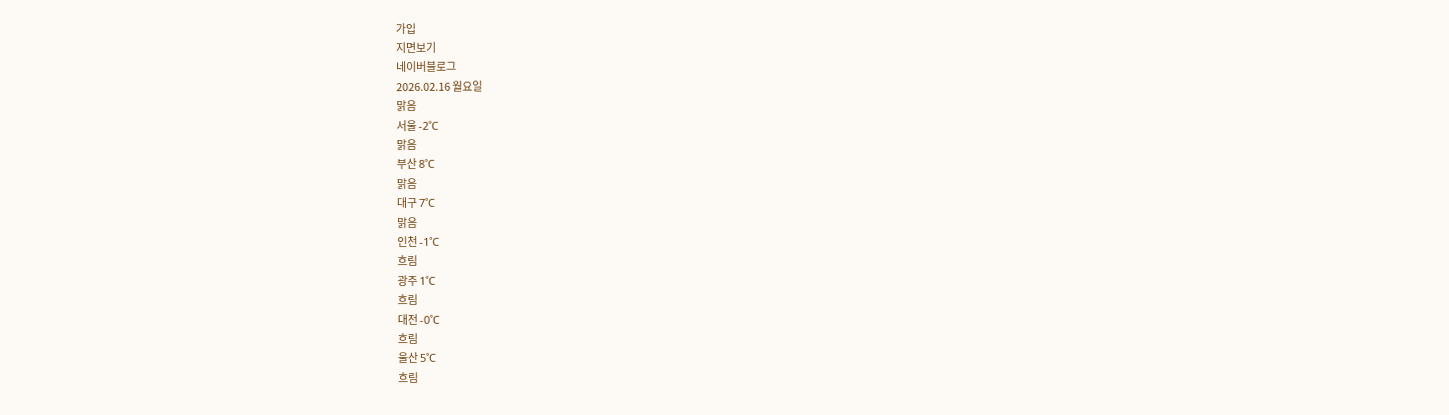가입
지면보기
네이버블로그
2026.02.16 월요일
맑음
서울 -2˚C
맑음
부산 8˚C
맑음
대구 7˚C
맑음
인천 -1˚C
흐림
광주 1˚C
흐림
대전 -0˚C
흐림
울산 5˚C
흐림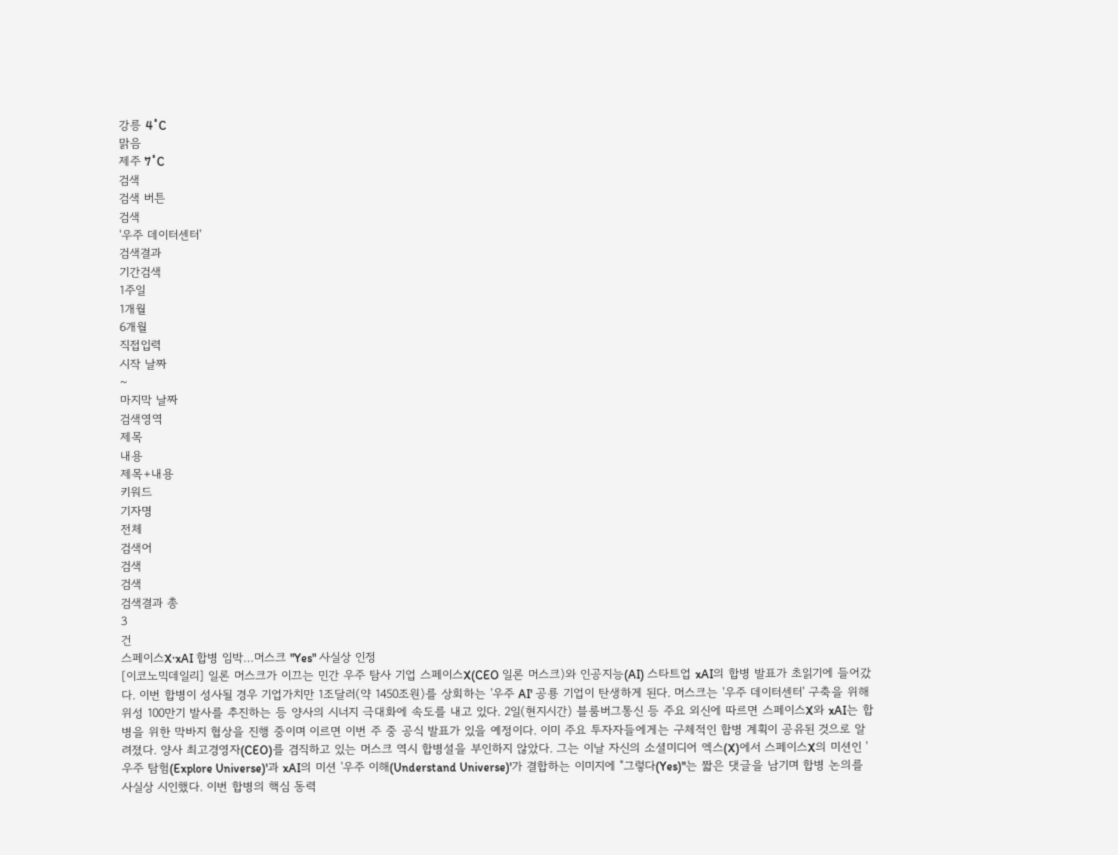강릉 4˚C
맑음
제주 7˚C
검색
검색 버튼
검색
'우주 데이터센터'
검색결과
기간검색
1주일
1개월
6개월
직접입력
시작 날짜
~
마지막 날짜
검색영역
제목
내용
제목+내용
키워드
기자명
전체
검색어
검색
검색
검색결과 총
3
건
스페이스X·xAI 합병 임박…머스크 "Yes" 사실상 인정
[이코노믹데일리] 일론 머스크가 이끄는 민간 우주 탐사 기업 스페이스X(CEO 일론 머스크)와 인공지능(AI) 스타트업 xAI의 합병 발표가 초읽기에 들어갔다. 이번 합병이 성사될 경우 기업가치만 1조달러(약 1450조원)를 상회하는 '우주 AI' 공룡 기업이 탄생하게 된다. 머스크는 '우주 데이터센터' 구축을 위해 위성 100만기 발사를 추진하는 등 양사의 시너지 극대화에 속도를 내고 있다. 2일(현지시간) 블룸버그통신 등 주요 외신에 따르면 스페이스X와 xAI는 합병을 위한 막바지 협상을 진행 중이며 이르면 이번 주 중 공식 발표가 있을 예정이다. 이미 주요 투자자들에게는 구체적인 합병 계획이 공유된 것으로 알려졌다. 양사 최고경영자(CEO)를 겸직하고 있는 머스크 역시 합병설을 부인하지 않았다. 그는 이날 자신의 소셜미디어 엑스(X)에서 스페이스X의 미션인 '우주 탐험(Explore Universe)'과 xAI의 미션 '우주 이해(Understand Universe)'가 결합하는 이미지에 "그렇다(Yes)"는 짧은 댓글을 남기며 합병 논의를 사실상 시인했다. 이번 합병의 핵심 동력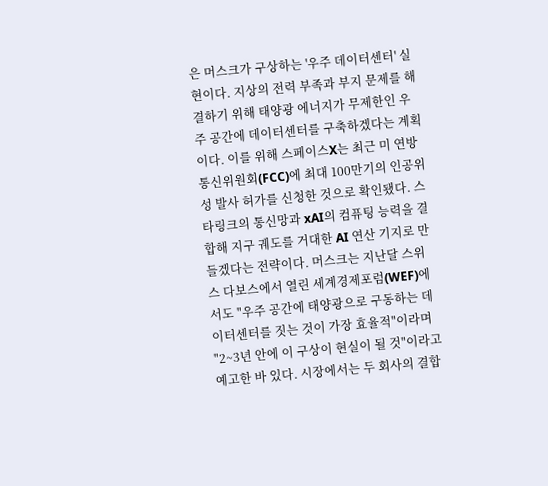은 머스크가 구상하는 '우주 데이터센터' 실현이다. 지상의 전력 부족과 부지 문제를 해결하기 위해 태양광 에너지가 무제한인 우주 공간에 데이터센터를 구축하겠다는 계획이다. 이를 위해 스페이스X는 최근 미 연방통신위원회(FCC)에 최대 100만기의 인공위성 발사 허가를 신청한 것으로 확인됐다. 스타링크의 통신망과 xAI의 컴퓨팅 능력을 결합해 지구 궤도를 거대한 AI 연산 기지로 만들겠다는 전략이다. 머스크는 지난달 스위스 다보스에서 열린 세계경제포럼(WEF)에서도 "우주 공간에 태양광으로 구동하는 데이터센터를 짓는 것이 가장 효율적"이라며 "2~3년 안에 이 구상이 현실이 될 것"이라고 예고한 바 있다. 시장에서는 두 회사의 결합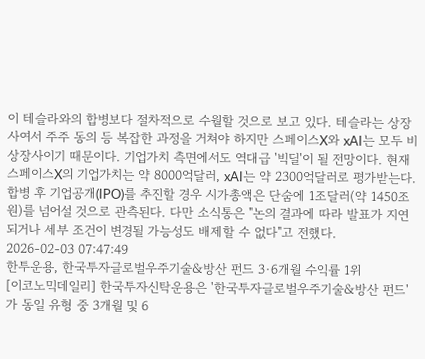이 테슬라와의 합병보다 절차적으로 수월할 것으로 보고 있다. 테슬라는 상장사여서 주주 동의 등 복잡한 과정을 거쳐야 하지만 스페이스X와 xAI는 모두 비상장사이기 때문이다. 기업가치 측면에서도 역대급 '빅딜'이 될 전망이다. 현재 스페이스X의 기업가치는 약 8000억달러, xAI는 약 2300억달러로 평가받는다. 합병 후 기업공개(IPO)를 추진할 경우 시가총액은 단숨에 1조달러(약 1450조원)를 넘어설 것으로 관측된다. 다만 소식통은 "논의 결과에 따라 발표가 지연되거나 세부 조건이 변경될 가능성도 배제할 수 없다"고 전했다.
2026-02-03 07:47:49
한투운용, 한국투자글로벌우주기술&방산 펀드 3·6개월 수익률 1위
[이코노믹데일리] 한국투자신탁운용은 '한국투자글로벌우주기술&방산 펀드'가 동일 유형 중 3개월 및 6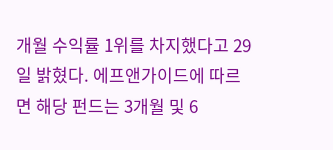개월 수익률 1위를 차지했다고 29일 밝혔다. 에프앤가이드에 따르면 해당 펀드는 3개월 및 6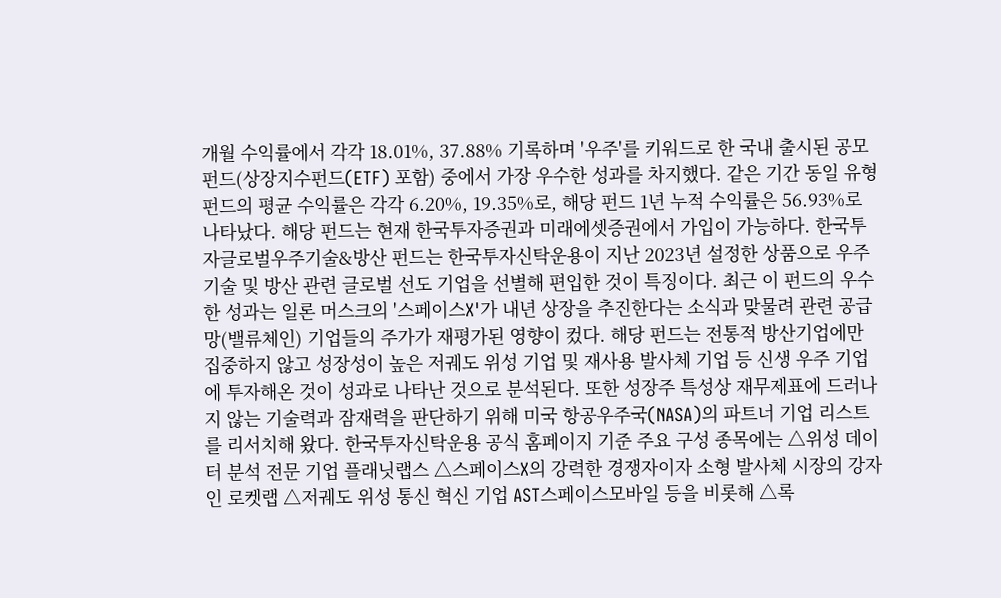개월 수익률에서 각각 18.01%, 37.88% 기록하며 '우주'를 키워드로 한 국내 출시된 공모펀드(상장지수펀드(ETF) 포함) 중에서 가장 우수한 성과를 차지했다. 같은 기간 동일 유형 펀드의 평균 수익률은 각각 6.20%, 19.35%로, 해당 펀드 1년 누적 수익률은 56.93%로 나타났다. 해당 펀드는 현재 한국투자증권과 미래에셋증권에서 가입이 가능하다. 한국투자글로벌우주기술&방산 펀드는 한국투자신탁운용이 지난 2023년 설정한 상품으로 우주 기술 및 방산 관련 글로벌 선도 기업을 선별해 편입한 것이 특징이다. 최근 이 펀드의 우수한 성과는 일론 머스크의 '스페이스X'가 내년 상장을 추진한다는 소식과 맞물려 관련 공급망(밸류체인) 기업들의 주가가 재평가된 영향이 컸다. 해당 펀드는 전통적 방산기업에만 집중하지 않고 성장성이 높은 저궤도 위성 기업 및 재사용 발사체 기업 등 신생 우주 기업에 투자해온 것이 성과로 나타난 것으로 분석된다. 또한 성장주 특성상 재무제표에 드러나지 않는 기술력과 잠재력을 판단하기 위해 미국 항공우주국(NASA)의 파트너 기업 리스트를 리서치해 왔다. 한국투자신탁운용 공식 홈페이지 기준 주요 구성 종목에는 △위성 데이터 분석 전문 기업 플래닛랩스 △스페이스X의 강력한 경쟁자이자 소형 발사체 시장의 강자인 로켓랩 △저궤도 위성 통신 혁신 기업 AST스페이스모바일 등을 비롯해 △록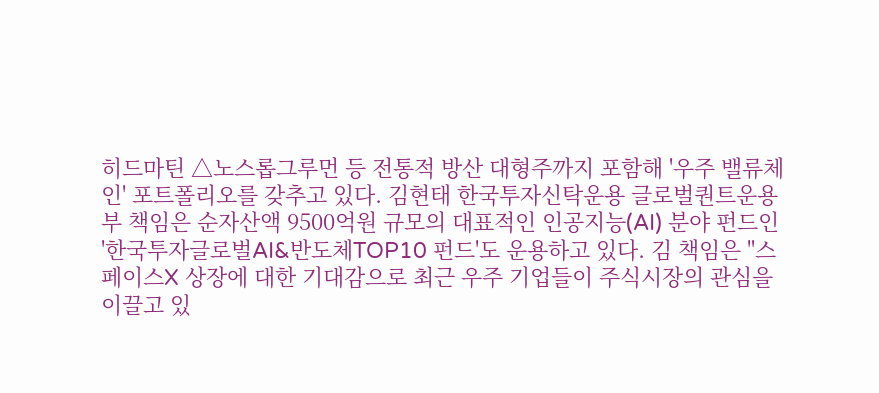히드마틴 △노스롭그루먼 등 전통적 방산 대형주까지 포함해 '우주 밸류체인' 포트폴리오를 갖추고 있다. 김현태 한국투자신탁운용 글로벌퀀트운용부 책임은 순자산액 9500억원 규모의 대표적인 인공지능(AI) 분야 펀드인 '한국투자글로벌AI&반도체TOP10 펀드'도 운용하고 있다. 김 책임은 "스페이스X 상장에 대한 기대감으로 최근 우주 기업들이 주식시장의 관심을 이끌고 있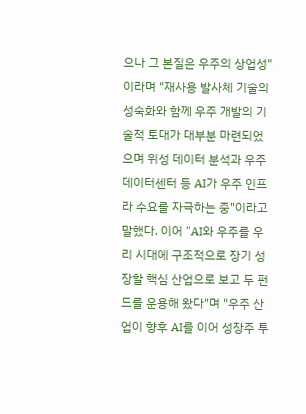으나 그 본질은 우주의 상업성"이라며 "재사용 발사체 기술의 성숙화와 함께 우주 개발의 기술적 토대가 대부분 마련되었으며 위성 데이터 분석과 우주 데이터센터 등 AI가 우주 인프라 수요를 자극하는 중"이라고 말했다. 이어 "AI와 우주를 우리 시대에 구조적으로 장기 성장할 핵심 산업으로 보고 두 펀드를 운용해 왔다"며 "우주 산업이 향후 AI를 이어 성장주 투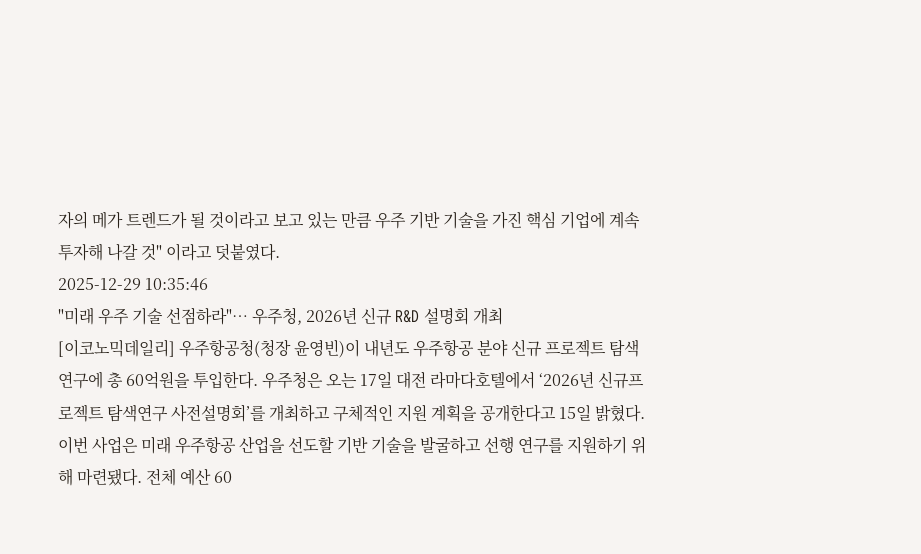자의 메가 트렌드가 될 것이라고 보고 있는 만큼 우주 기반 기술을 가진 핵심 기업에 계속 투자해 나갈 것" 이라고 덧붙였다.
2025-12-29 10:35:46
"미래 우주 기술 선점하라"… 우주청, 2026년 신규 R&D 설명회 개최
[이코노믹데일리] 우주항공청(청장 윤영빈)이 내년도 우주항공 분야 신규 프로젝트 탐색연구에 총 60억원을 투입한다. 우주청은 오는 17일 대전 라마다호텔에서 ‘2026년 신규프로젝트 탐색연구 사전설명회’를 개최하고 구체적인 지원 계획을 공개한다고 15일 밝혔다. 이번 사업은 미래 우주항공 산업을 선도할 기반 기술을 발굴하고 선행 연구를 지원하기 위해 마련됐다. 전체 예산 60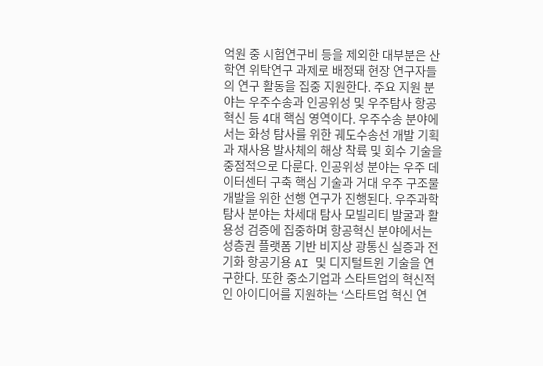억원 중 시험연구비 등을 제외한 대부분은 산학연 위탁연구 과제로 배정돼 현장 연구자들의 연구 활동을 집중 지원한다. 주요 지원 분야는 우주수송과 인공위성 및 우주탐사 항공혁신 등 4대 핵심 영역이다. 우주수송 분야에서는 화성 탐사를 위한 궤도수송선 개발 기획과 재사용 발사체의 해상 착륙 및 회수 기술을 중점적으로 다룬다. 인공위성 분야는 우주 데이터센터 구축 핵심 기술과 거대 우주 구조물 개발을 위한 선행 연구가 진행된다. 우주과학탐사 분야는 차세대 탐사 모빌리티 발굴과 활용성 검증에 집중하며 항공혁신 분야에서는 성층권 플랫폼 기반 비지상 광통신 실증과 전기화 항공기용 AI 및 디지털트윈 기술을 연구한다. 또한 중소기업과 스타트업의 혁신적인 아이디어를 지원하는 ‘스타트업 혁신 연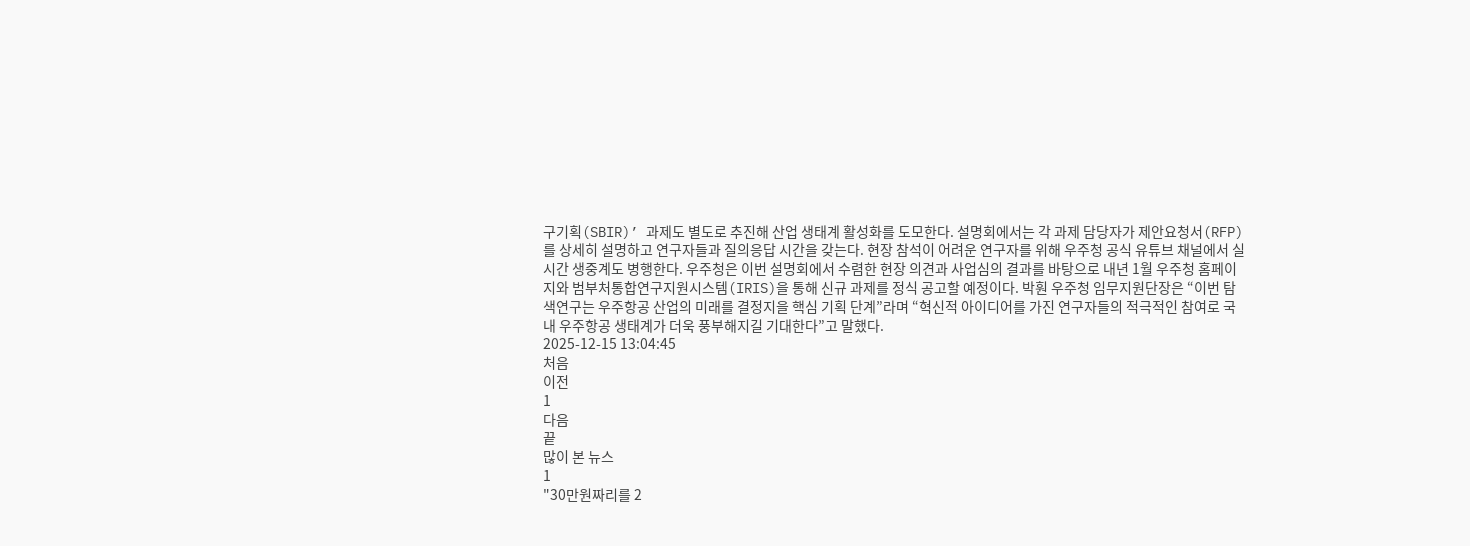구기획(SBIR)’ 과제도 별도로 추진해 산업 생태계 활성화를 도모한다. 설명회에서는 각 과제 담당자가 제안요청서(RFP)를 상세히 설명하고 연구자들과 질의응답 시간을 갖는다. 현장 참석이 어려운 연구자를 위해 우주청 공식 유튜브 채널에서 실시간 생중계도 병행한다. 우주청은 이번 설명회에서 수렴한 현장 의견과 사업심의 결과를 바탕으로 내년 1월 우주청 홈페이지와 범부처통합연구지원시스템(IRIS)을 통해 신규 과제를 정식 공고할 예정이다. 박훤 우주청 임무지원단장은 “이번 탐색연구는 우주항공 산업의 미래를 결정지을 핵심 기획 단계”라며 “혁신적 아이디어를 가진 연구자들의 적극적인 참여로 국내 우주항공 생태계가 더욱 풍부해지길 기대한다”고 말했다.
2025-12-15 13:04:45
처음
이전
1
다음
끝
많이 본 뉴스
1
"30만원짜리를 2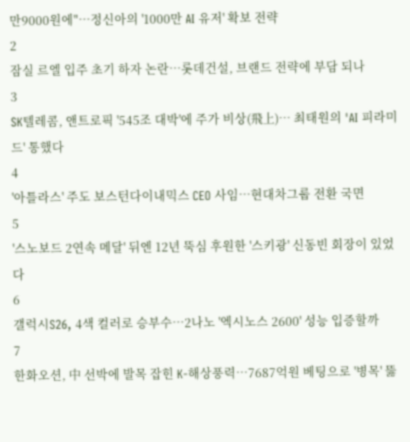만9000원에"…정신아의 '1000만 AI 유저' 확보 전략
2
잠실 르엘 입주 초기 하자 논란…롯데건설, 브랜드 전략에 부담 되나
3
SK텔레콤, 앤트로픽 '545조 대박'에 주가 비상(飛上)… 최태원의 'AI 피라미드' 통했다
4
'아틀라스' 주도 보스턴다이내믹스 CEO 사임…현대차그룹 전환 국면
5
'스노보드 2연속 메달' 뒤엔 12년 뚝심 후원한 '스키광' 신동빈 회장이 있었다
6
갤럭시S26, 4색 컬러로 승부수…2나노 '엑시노스 2600' 성능 입증할까
7
한화오션, 中 선박에 발목 잡힌 K-해상풍력…7687억원 베팅으로 '병목' 뚫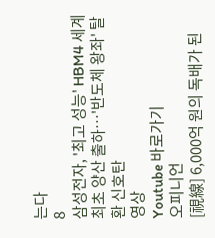는다
8
삼성전자, '최고 성능' HBM4 세계 최초 양산 출하…'반도체 왕좌' 탈환 신호탄
영상
Youtube 바로가기
오피니언
[視線] 6,000억 원의 독배가 된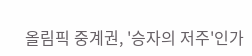올림픽 중계권, '승자의 저주'인가